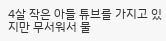4살 작은 아들 튜브를 가지고 있지만 무서워서 물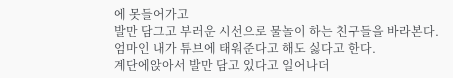에 못들어가고
발만 담그고 부러운 시선으로 물놀이 하는 친구들을 바라본다.
엄마인 내가 튜브에 태워준다고 해도 싫다고 한다.
계단에앉아서 발만 담고 있다고 일어나더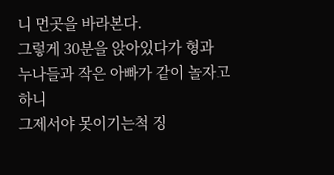니 먼곳을 바라본다.
그렇게 30분을 앉아있다가 형과 누나들과 작은 아빠가 같이 놀자고 하니
그제서야 못이기는척 징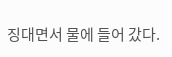징대면서 물에 들어 갔다.